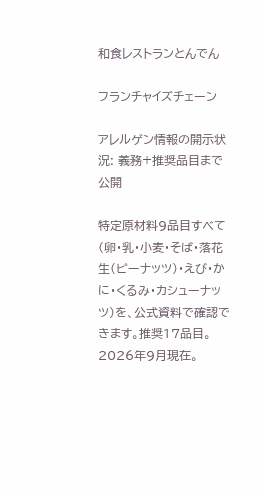和食レストランとんでん

フランチャイズチェーン

アレルゲン情報の開示状況: 義務+推奨品目まで公開

特定原材料9品目すべて(卵・乳・小麦・そば・落花生(ピーナッツ)・えび・かに・くるみ・カシューナッツ)を、公式資料で確認できます。推奨17品目。2026年9月現在。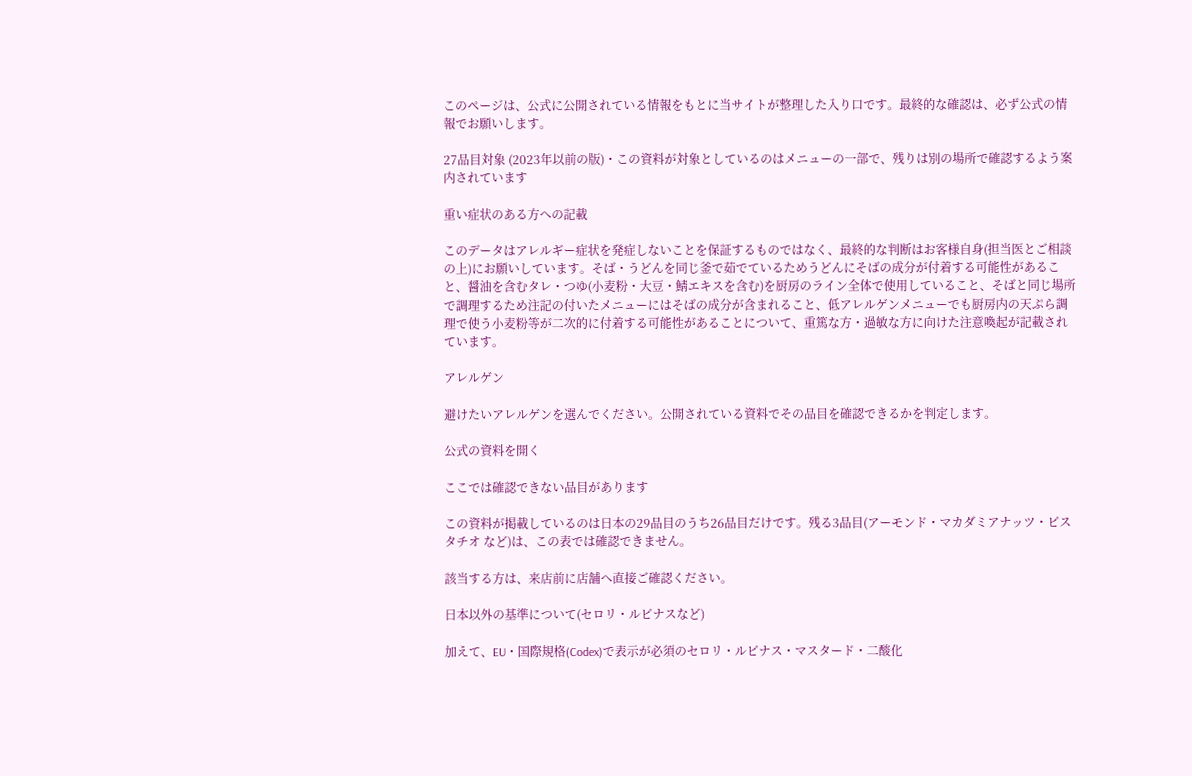このページは、公式に公開されている情報をもとに当サイトが整理した入り口です。最終的な確認は、必ず公式の情報でお願いします。

27品目対象 (2023年以前の版)・この資料が対象としているのはメニューの一部で、残りは別の場所で確認するよう案内されています

重い症状のある方への記載

このデータはアレルギー症状を発症しないことを保証するものではなく、最終的な判断はお客様自身(担当医とご相談の上)にお願いしています。そば・うどんを同じ釜で茹でているためうどんにそばの成分が付着する可能性があること、醤油を含むタレ・つゆ(小麦粉・大豆・鯖エキスを含む)を厨房のライン全体で使用していること、そばと同じ場所で調理するため注記の付いたメニューにはそばの成分が含まれること、低アレルゲンメニューでも厨房内の天ぷら調理で使う小麦粉等が二次的に付着する可能性があることについて、重篤な方・過敏な方に向けた注意喚起が記載されています。

アレルゲン

避けたいアレルゲンを選んでください。公開されている資料でその品目を確認できるかを判定します。

公式の資料を開く

ここでは確認できない品目があります

この資料が掲載しているのは日本の29品目のうち26品目だけです。残る3品目(アーモンド・マカダミアナッツ・ピスタチオ など)は、この表では確認できません。

該当する方は、来店前に店舗へ直接ご確認ください。

日本以外の基準について(セロリ・ルピナスなど)

加えて、EU・国際規格(Codex)で表示が必須のセロリ・ルピナス・マスタード・二酸化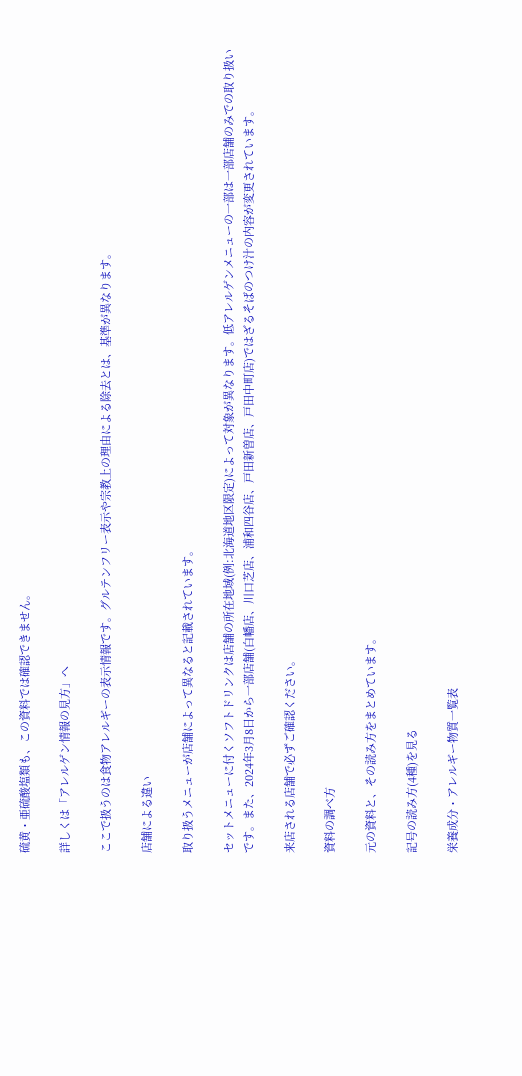硫黄・亜硫酸塩類も、この資料では確認できません。

詳しくは「アレルゲン情報の見方」へ

ここで扱うのは食物アレルギーの表示情報です。グルテンフリー表示や宗教上の理由による除去とは、基準が異なります。

店舗による違い

取り扱うメニューが店舗によって異なると記載されています。

セットメニューに付くソフトドリンクは店舗の所在地域(例:北海道地区限定)によって対象が異なります。低アレルゲンメニューの一部は一部店舗のみでの取り扱いです。また、2024年3月8日から一部店舗(白幡店、川口芝店、浦和四谷店、戸田新曽店、戸田中町店)ではざるそばのつけ汁の内容が変更されています。

来店される店舗で必ずご確認ください。

資料の調べ方

元の資料と、その読み方をまとめています。

記号の読み方(4種)を見る

栄養成分・アレルギー物質一覧表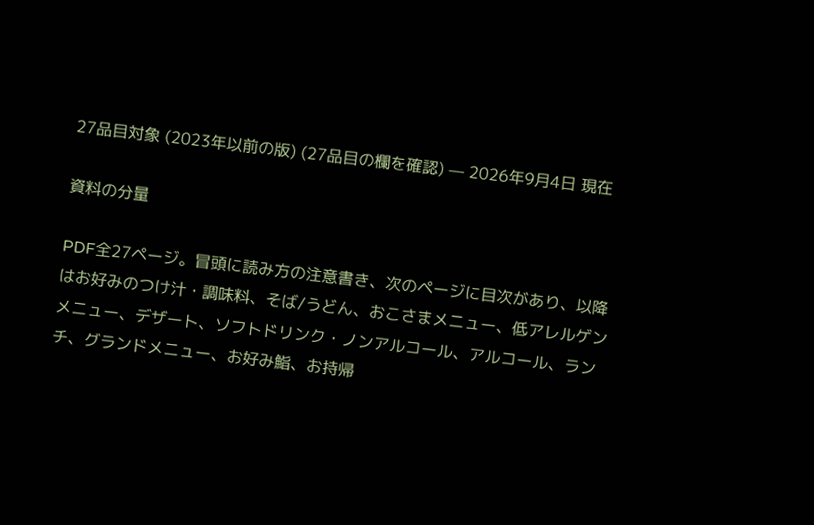27品目対象 (2023年以前の版) (27品目の欄を確認) — 2026年9月4日 現在

資料の分量

PDF全27ページ。冒頭に読み方の注意書き、次のページに目次があり、以降はお好みのつけ汁・調味料、そば/うどん、おこさまメニュー、低アレルゲンメニュー、デザート、ソフトドリンク・ノンアルコール、アルコール、ランチ、グランドメニュー、お好み鮨、お持帰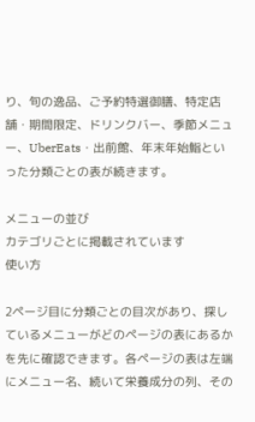り、旬の逸品、ご予約特選御膳、特定店舗・期間限定、ドリンクバー、季節メニュー、UberEats・出前館、年末年始鮨といった分類ごとの表が続きます。

メニューの並び
カテゴリごとに掲載されています
使い方

2ページ目に分類ごとの目次があり、探しているメニューがどのページの表にあるかを先に確認できます。各ページの表は左端にメニュー名、続いて栄養成分の列、その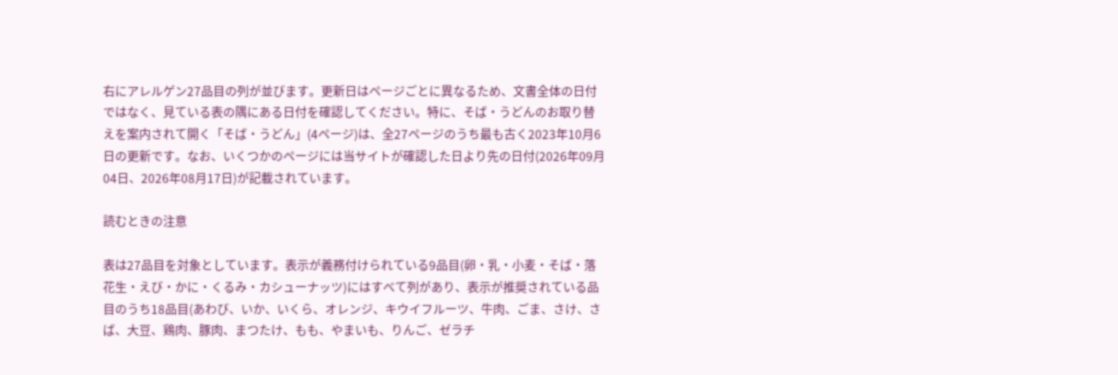右にアレルゲン27品目の列が並びます。更新日はページごとに異なるため、文書全体の日付ではなく、見ている表の隅にある日付を確認してください。特に、そば・うどんのお取り替えを案内されて開く「そば・うどん」(4ページ)は、全27ページのうち最も古く2023年10月6日の更新です。なお、いくつかのページには当サイトが確認した日より先の日付(2026年09月04日、2026年08月17日)が記載されています。

読むときの注意

表は27品目を対象としています。表示が義務付けられている9品目(卵・乳・小麦・そば・落花生・えび・かに・くるみ・カシューナッツ)にはすべて列があり、表示が推奨されている品目のうち18品目(あわび、いか、いくら、オレンジ、キウイフルーツ、牛肉、ごま、さけ、さば、大豆、鶏肉、豚肉、まつたけ、もも、やまいも、りんご、ゼラチ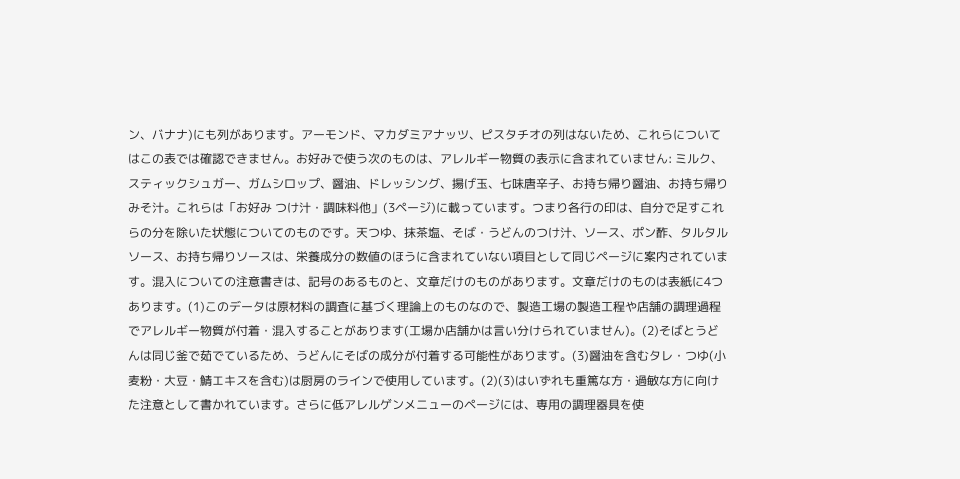ン、バナナ)にも列があります。アーモンド、マカダミアナッツ、ピスタチオの列はないため、これらについてはこの表では確認できません。お好みで使う次のものは、アレルギー物質の表示に含まれていません: ミルク、スティックシュガー、ガムシロップ、醤油、ドレッシング、揚げ玉、七味唐辛子、お持ち帰り醤油、お持ち帰りみそ汁。これらは「お好み つけ汁・調味料他」(3ページ)に載っています。つまり各行の印は、自分で足すこれらの分を除いた状態についてのものです。天つゆ、抹茶塩、そば・うどんのつけ汁、ソース、ポン酢、タルタルソース、お持ち帰りソースは、栄養成分の数値のほうに含まれていない項目として同じページに案内されています。混入についての注意書きは、記号のあるものと、文章だけのものがあります。文章だけのものは表紙に4つあります。(1)このデータは原材料の調査に基づく理論上のものなので、製造工場の製造工程や店舗の調理過程でアレルギー物質が付着・混入することがあります(工場か店舗かは言い分けられていません)。(2)そばとうどんは同じ釜で茹でているため、うどんにそばの成分が付着する可能性があります。(3)醤油を含むタレ・つゆ(小麦粉・大豆・鯖エキスを含む)は厨房のラインで使用しています。(2)(3)はいずれも重篤な方・過敏な方に向けた注意として書かれています。さらに低アレルゲンメニューのページには、専用の調理器具を使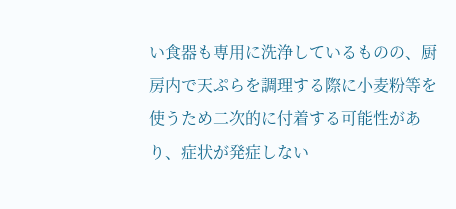い食器も専用に洗浄しているものの、厨房内で天ぷらを調理する際に小麦粉等を使うため二次的に付着する可能性があり、症状が発症しない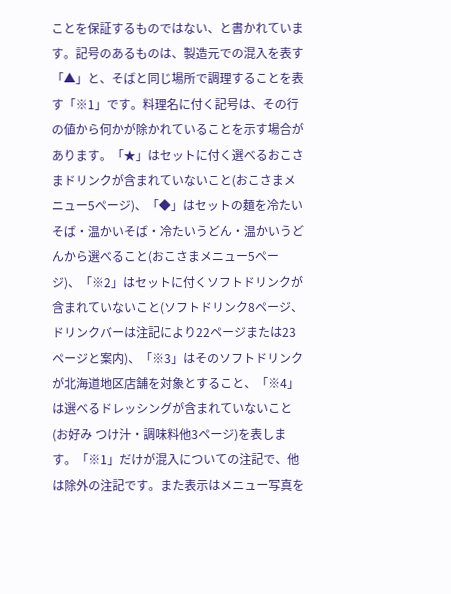ことを保証するものではない、と書かれています。記号のあるものは、製造元での混入を表す「▲」と、そばと同じ場所で調理することを表す「※1」です。料理名に付く記号は、その行の値から何かが除かれていることを示す場合があります。「★」はセットに付く選べるおこさまドリンクが含まれていないこと(おこさまメニュー5ページ)、「◆」はセットの麺を冷たいそば・温かいそば・冷たいうどん・温かいうどんから選べること(おこさまメニュー5ページ)、「※2」はセットに付くソフトドリンクが含まれていないこと(ソフトドリンク8ページ、ドリンクバーは注記により22ページまたは23ページと案内)、「※3」はそのソフトドリンクが北海道地区店舗を対象とすること、「※4」は選べるドレッシングが含まれていないこと(お好み つけ汁・調味料他3ページ)を表します。「※1」だけが混入についての注記で、他は除外の注記です。また表示はメニュー写真を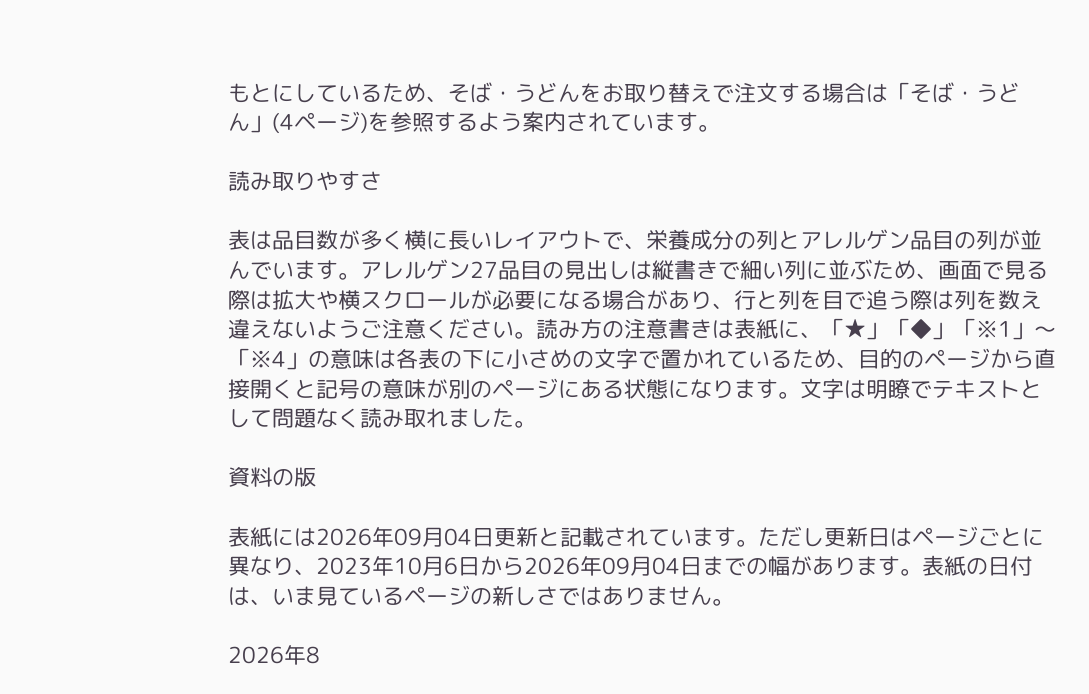もとにしているため、そば・うどんをお取り替えで注文する場合は「そば・うどん」(4ページ)を参照するよう案内されています。

読み取りやすさ

表は品目数が多く横に長いレイアウトで、栄養成分の列とアレルゲン品目の列が並んでいます。アレルゲン27品目の見出しは縦書きで細い列に並ぶため、画面で見る際は拡大や横スクロールが必要になる場合があり、行と列を目で追う際は列を数え違えないようご注意ください。読み方の注意書きは表紙に、「★」「◆」「※1」〜「※4」の意味は各表の下に小さめの文字で置かれているため、目的のページから直接開くと記号の意味が別のページにある状態になります。文字は明瞭でテキストとして問題なく読み取れました。

資料の版

表紙には2026年09月04日更新と記載されています。ただし更新日はページごとに異なり、2023年10月6日から2026年09月04日までの幅があります。表紙の日付は、いま見ているページの新しさではありません。

2026年8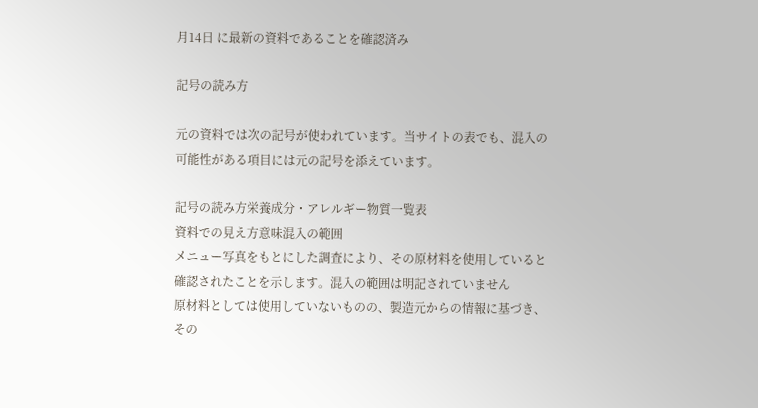月14日 に最新の資料であることを確認済み

記号の読み方

元の資料では次の記号が使われています。当サイトの表でも、混入の可能性がある項目には元の記号を添えています。

記号の読み方栄養成分・アレルギー物質一覧表
資料での見え方意味混入の範囲
メニュー写真をもとにした調査により、その原材料を使用していると確認されたことを示します。混入の範囲は明記されていません
原材料としては使用していないものの、製造元からの情報に基づき、その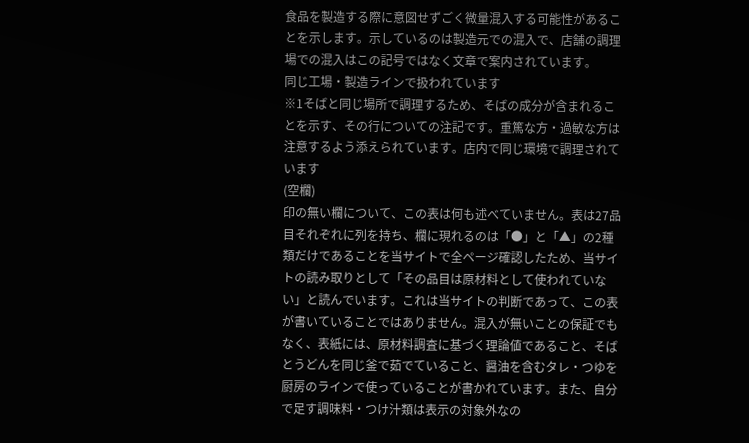食品を製造する際に意図せずごく微量混入する可能性があることを示します。示しているのは製造元での混入で、店舗の調理場での混入はこの記号ではなく文章で案内されています。
同じ工場・製造ラインで扱われています
※1そばと同じ場所で調理するため、そばの成分が含まれることを示す、その行についての注記です。重篤な方・過敏な方は注意するよう添えられています。店内で同じ環境で調理されています
(空欄)
印の無い欄について、この表は何も述べていません。表は27品目それぞれに列を持ち、欄に現れるのは「●」と「▲」の2種類だけであることを当サイトで全ページ確認したため、当サイトの読み取りとして「その品目は原材料として使われていない」と読んでいます。これは当サイトの判断であって、この表が書いていることではありません。混入が無いことの保証でもなく、表紙には、原材料調査に基づく理論値であること、そばとうどんを同じ釜で茹でていること、醤油を含むタレ・つゆを厨房のラインで使っていることが書かれています。また、自分で足す調味料・つけ汁類は表示の対象外なの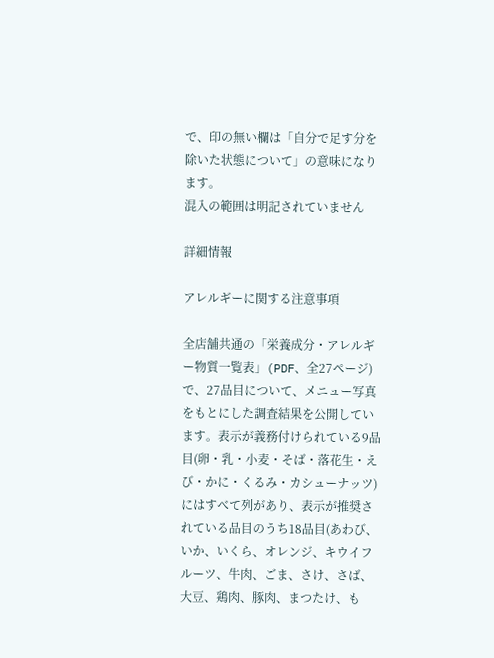で、印の無い欄は「自分で足す分を除いた状態について」の意味になります。
混入の範囲は明記されていません

詳細情報

アレルギーに関する注意事項

全店舗共通の「栄養成分・アレルギー物質一覧表」(PDF、全27ページ)で、27品目について、メニュー写真をもとにした調査結果を公開しています。表示が義務付けられている9品目(卵・乳・小麦・そば・落花生・えび・かに・くるみ・カシューナッツ)にはすべて列があり、表示が推奨されている品目のうち18品目(あわび、いか、いくら、オレンジ、キウイフルーツ、牛肉、ごま、さけ、さば、大豆、鶏肉、豚肉、まつたけ、も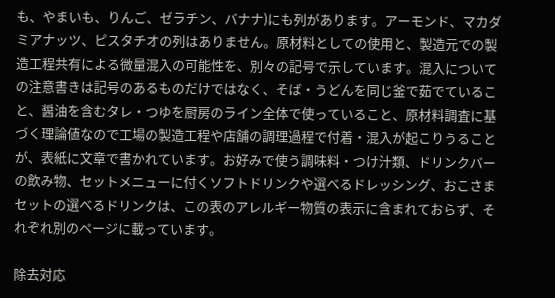も、やまいも、りんご、ゼラチン、バナナ)にも列があります。アーモンド、マカダミアナッツ、ピスタチオの列はありません。原材料としての使用と、製造元での製造工程共有による微量混入の可能性を、別々の記号で示しています。混入についての注意書きは記号のあるものだけではなく、そば・うどんを同じ釜で茹でていること、醤油を含むタレ・つゆを厨房のライン全体で使っていること、原材料調査に基づく理論値なので工場の製造工程や店舗の調理過程で付着・混入が起こりうることが、表紙に文章で書かれています。お好みで使う調味料・つけ汁類、ドリンクバーの飲み物、セットメニューに付くソフトドリンクや選べるドレッシング、おこさまセットの選べるドリンクは、この表のアレルギー物質の表示に含まれておらず、それぞれ別のページに載っています。

除去対応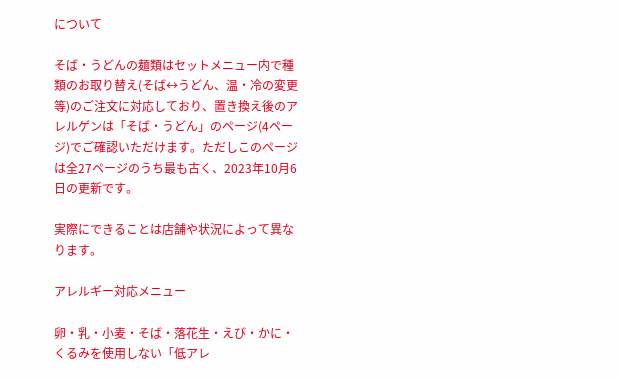について

そば・うどんの麺類はセットメニュー内で種類のお取り替え(そば↔うどん、温・冷の変更等)のご注文に対応しており、置き換え後のアレルゲンは「そば・うどん」のページ(4ページ)でご確認いただけます。ただしこのページは全27ページのうち最も古く、2023年10月6日の更新です。

実際にできることは店舗や状況によって異なります。

アレルギー対応メニュー

卵・乳・小麦・そば・落花生・えび・かに・くるみを使用しない「低アレ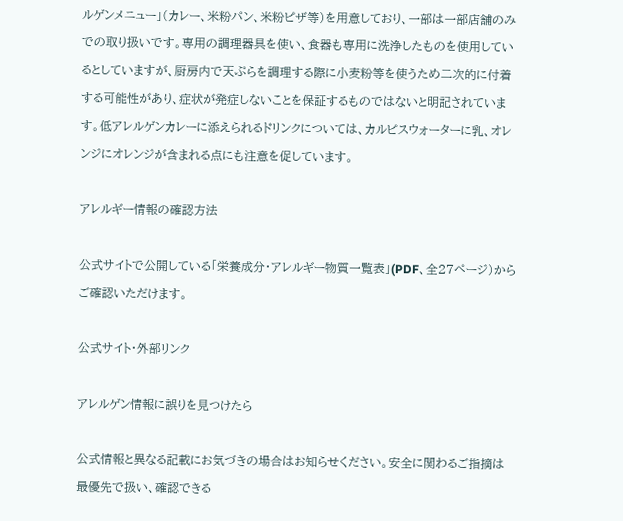ルゲンメニュー」(カレー、米粉パン、米粉ピザ等)を用意しており、一部は一部店舗のみでの取り扱いです。専用の調理器具を使い、食器も専用に洗浄したものを使用しているとしていますが、厨房内で天ぷらを調理する際に小麦粉等を使うため二次的に付着する可能性があり、症状が発症しないことを保証するものではないと明記されています。低アレルゲンカレーに添えられるドリンクについては、カルピスウォーターに乳、オレンジにオレンジが含まれる点にも注意を促しています。

アレルギー情報の確認方法

公式サイトで公開している「栄養成分・アレルギー物質一覧表」(PDF、全27ページ)からご確認いただけます。

公式サイト・外部リンク

アレルゲン情報に誤りを見つけたら

公式情報と異なる記載にお気づきの場合はお知らせください。安全に関わるご指摘は最優先で扱い、確認できる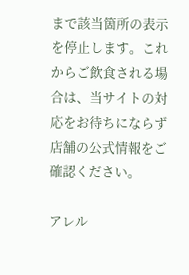まで該当箇所の表示を停止します。これからご飲食される場合は、当サイトの対応をお待ちにならず店舗の公式情報をご確認ください。

アレル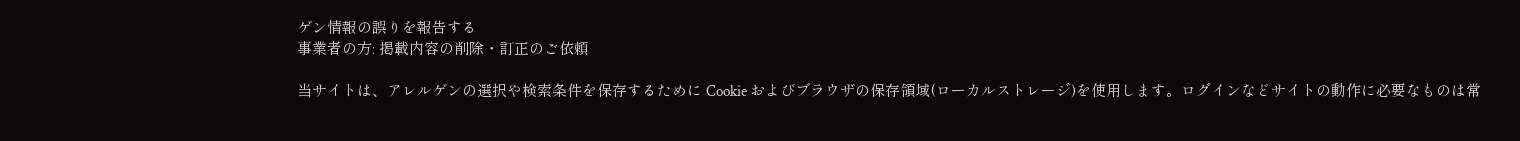ゲン情報の誤りを報告する
事業者の方: 掲載内容の削除・訂正のご依頼

当サイトは、アレルゲンの選択や検索条件を保存するために Cookie およびブラウザの保存領域(ローカルストレージ)を使用します。ログインなどサイトの動作に必要なものは常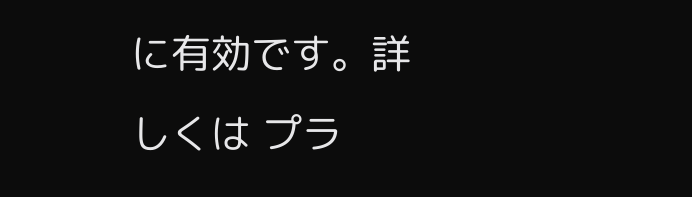に有効です。詳しくは プラ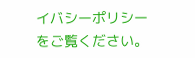イバシーポリシーをご覧ください。